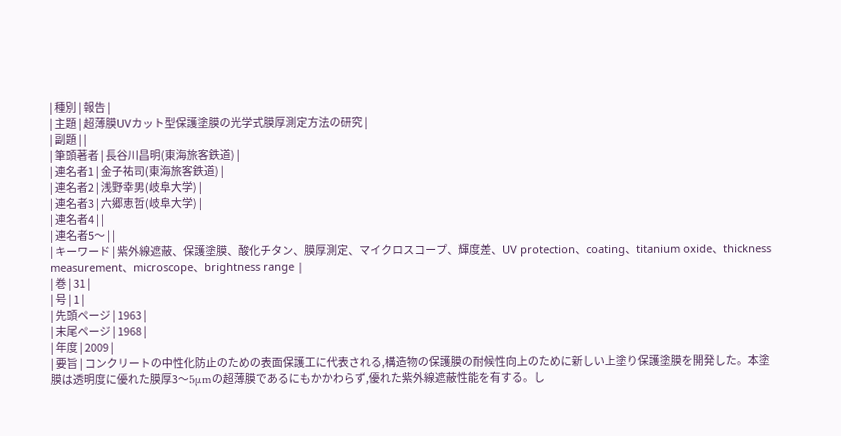| 種別 | 報告 |
| 主題 | 超薄膜UVカット型保護塗膜の光学式膜厚測定方法の研究 |
| 副題 | |
| 筆頭著者 | 長谷川昌明(東海旅客鉄道) |
| 連名者1 | 金子祐司(東海旅客鉄道) |
| 連名者2 | 浅野幸男(岐阜大学) |
| 連名者3 | 六郷恵哲(岐阜大学) |
| 連名者4 | |
| 連名者5〜 | |
| キーワード | 紫外線遮蔽、保護塗膜、酸化チタン、膜厚測定、マイクロスコープ、輝度差、UV protection、coating、titanium oxide、thickness measurement、microscope、brightness range |
| 巻 | 31 |
| 号 | 1 |
| 先頭ページ | 1963 |
| 末尾ページ | 1968 |
| 年度 | 2009 |
| 要旨 | コンクリートの中性化防止のための表面保護工に代表される,構造物の保護膜の耐候性向上のために新しい上塗り保護塗膜を開発した。本塗膜は透明度に優れた膜厚3〜5μmの超薄膜であるにもかかわらず,優れた紫外線遮蔽性能を有する。し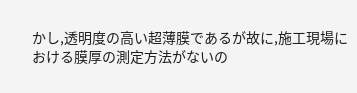かし,透明度の高い超薄膜であるが故に,施工現場における膜厚の測定方法がないの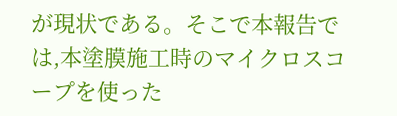が現状である。そこで本報告では,本塗膜施工時のマイクロスコープを使った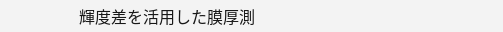輝度差を活用した膜厚測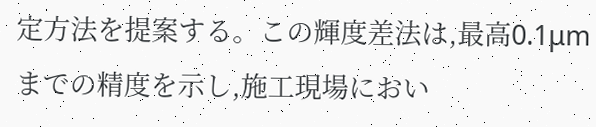定方法を提案する。この輝度差法は,最高0.1μmまでの精度を示し,施工現場におい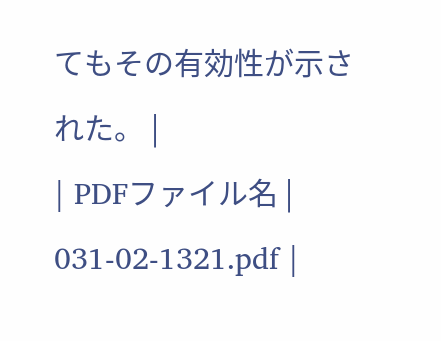てもその有効性が示された。 |
| PDFファイル名 | 031-02-1321.pdf |